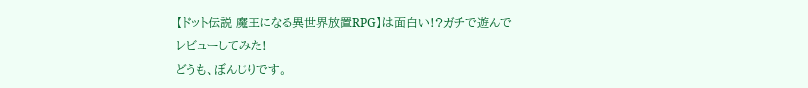【ドット伝説 魔王になる異世界放置RPG】は面白い!?ガチで遊んでレビューしてみた!
どうも、ぼんじりです。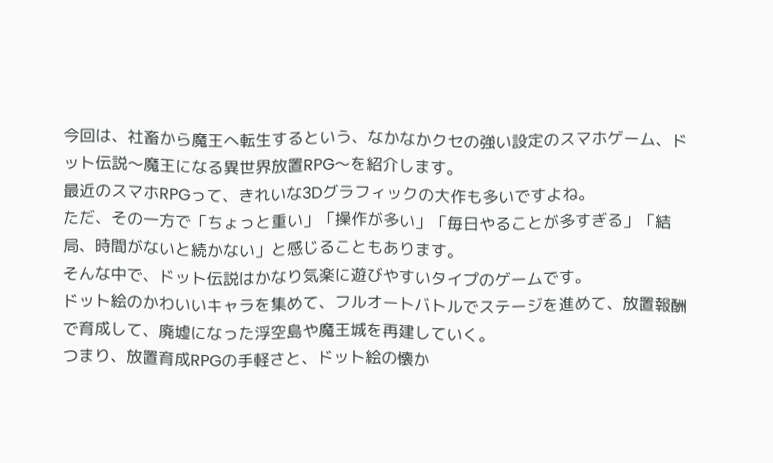今回は、社畜から魔王へ転生するという、なかなかクセの強い設定のスマホゲーム、ドット伝説〜魔王になる異世界放置RPG〜を紹介します。
最近のスマホRPGって、きれいな3Dグラフィックの大作も多いですよね。
ただ、その一方で「ちょっと重い」「操作が多い」「毎日やることが多すぎる」「結局、時間がないと続かない」と感じることもあります。
そんな中で、ドット伝説はかなり気楽に遊びやすいタイプのゲームです。
ドット絵のかわいいキャラを集めて、フルオートバトルでステージを進めて、放置報酬で育成して、廃墟になった浮空島や魔王城を再建していく。
つまり、放置育成RPGの手軽さと、ドット絵の懐か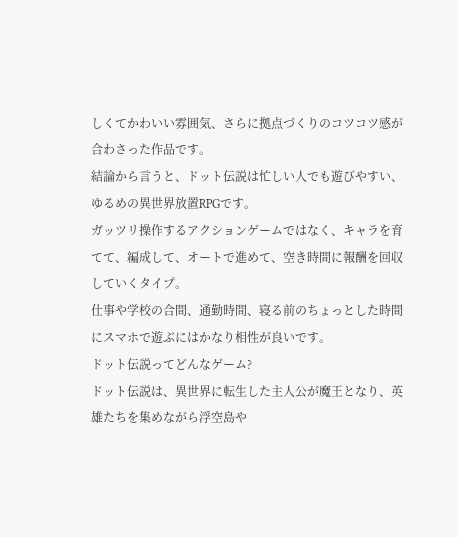しくてかわいい雰囲気、さらに拠点づくりのコツコツ感が合わさった作品です。
結論から言うと、ドット伝説は忙しい人でも遊びやすい、ゆるめの異世界放置RPGです。
ガッツリ操作するアクションゲームではなく、キャラを育てて、編成して、オートで進めて、空き時間に報酬を回収していくタイプ。
仕事や学校の合間、通勤時間、寝る前のちょっとした時間にスマホで遊ぶにはかなり相性が良いです。
ドット伝説ってどんなゲーム?
ドット伝説は、異世界に転生した主人公が魔王となり、英雄たちを集めながら浮空島や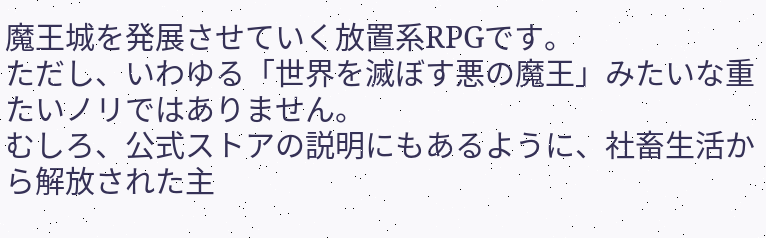魔王城を発展させていく放置系RPGです。
ただし、いわゆる「世界を滅ぼす悪の魔王」みたいな重たいノリではありません。
むしろ、公式ストアの説明にもあるように、社畜生活から解放された主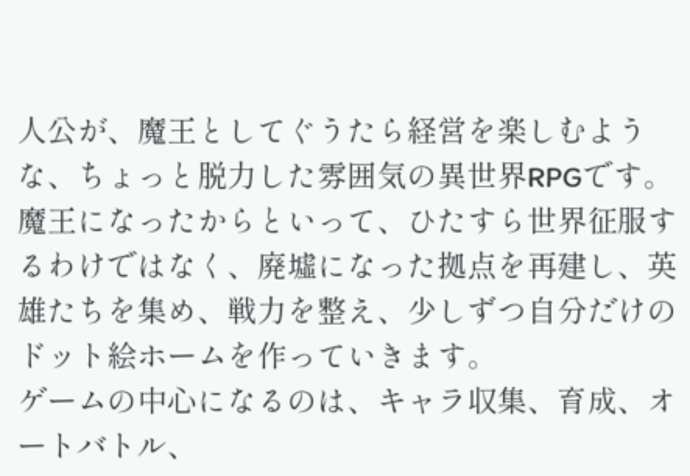人公が、魔王としてぐうたら経営を楽しむような、ちょっと脱力した雰囲気の異世界RPGです。
魔王になったからといって、ひたすら世界征服するわけではなく、廃墟になった拠点を再建し、英雄たちを集め、戦力を整え、少しずつ自分だけのドット絵ホームを作っていきます。
ゲームの中心になるのは、キャラ収集、育成、オートバトル、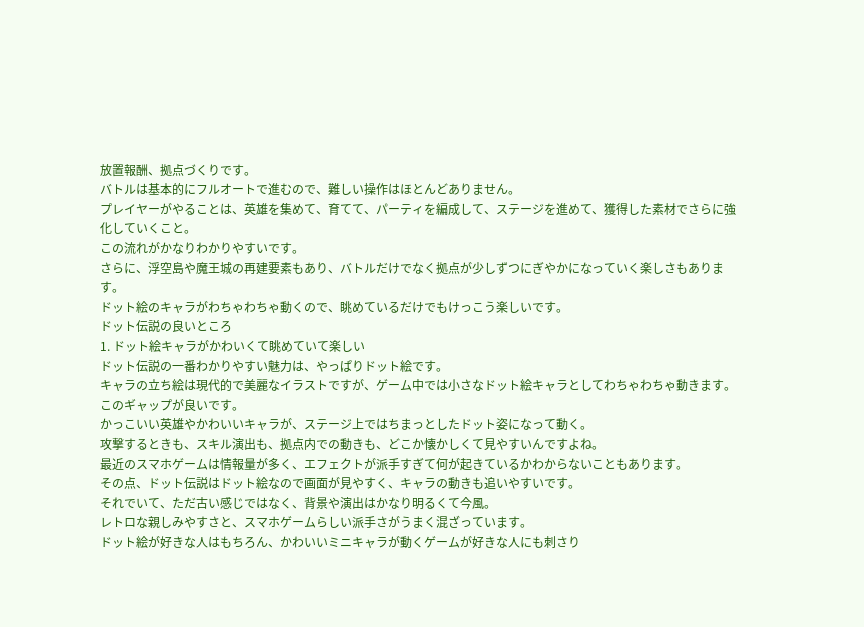放置報酬、拠点づくりです。
バトルは基本的にフルオートで進むので、難しい操作はほとんどありません。
プレイヤーがやることは、英雄を集めて、育てて、パーティを編成して、ステージを進めて、獲得した素材でさらに強化していくこと。
この流れがかなりわかりやすいです。
さらに、浮空島や魔王城の再建要素もあり、バトルだけでなく拠点が少しずつにぎやかになっていく楽しさもあります。
ドット絵のキャラがわちゃわちゃ動くので、眺めているだけでもけっこう楽しいです。
ドット伝説の良いところ
1. ドット絵キャラがかわいくて眺めていて楽しい
ドット伝説の一番わかりやすい魅力は、やっぱりドット絵です。
キャラの立ち絵は現代的で美麗なイラストですが、ゲーム中では小さなドット絵キャラとしてわちゃわちゃ動きます。
このギャップが良いです。
かっこいい英雄やかわいいキャラが、ステージ上ではちまっとしたドット姿になって動く。
攻撃するときも、スキル演出も、拠点内での動きも、どこか懐かしくて見やすいんですよね。
最近のスマホゲームは情報量が多く、エフェクトが派手すぎて何が起きているかわからないこともあります。
その点、ドット伝説はドット絵なので画面が見やすく、キャラの動きも追いやすいです。
それでいて、ただ古い感じではなく、背景や演出はかなり明るくて今風。
レトロな親しみやすさと、スマホゲームらしい派手さがうまく混ざっています。
ドット絵が好きな人はもちろん、かわいいミニキャラが動くゲームが好きな人にも刺さり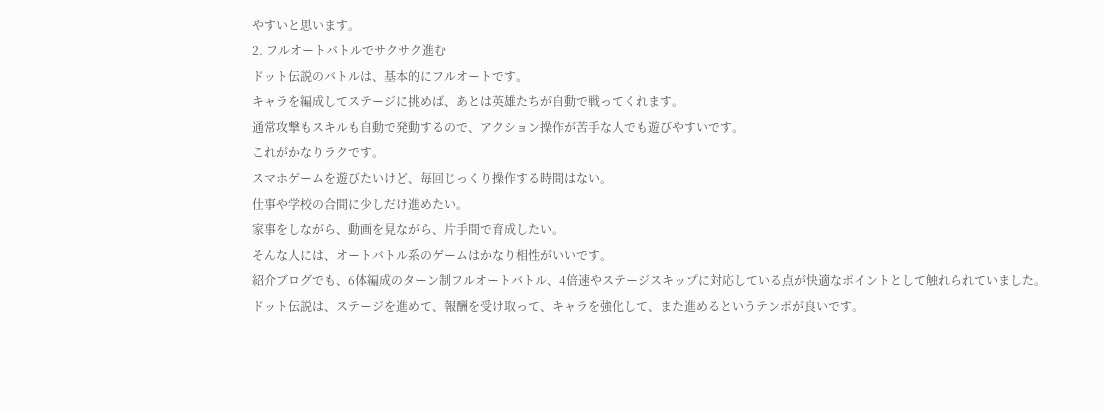やすいと思います。
2. フルオートバトルでサクサク進む
ドット伝説のバトルは、基本的にフルオートです。
キャラを編成してステージに挑めば、あとは英雄たちが自動で戦ってくれます。
通常攻撃もスキルも自動で発動するので、アクション操作が苦手な人でも遊びやすいです。
これがかなりラクです。
スマホゲームを遊びたいけど、毎回じっくり操作する時間はない。
仕事や学校の合間に少しだけ進めたい。
家事をしながら、動画を見ながら、片手間で育成したい。
そんな人には、オートバトル系のゲームはかなり相性がいいです。
紹介ブログでも、6体編成のターン制フルオートバトル、4倍速やステージスキップに対応している点が快適なポイントとして触れられていました。
ドット伝説は、ステージを進めて、報酬を受け取って、キャラを強化して、また進めるというテンポが良いです。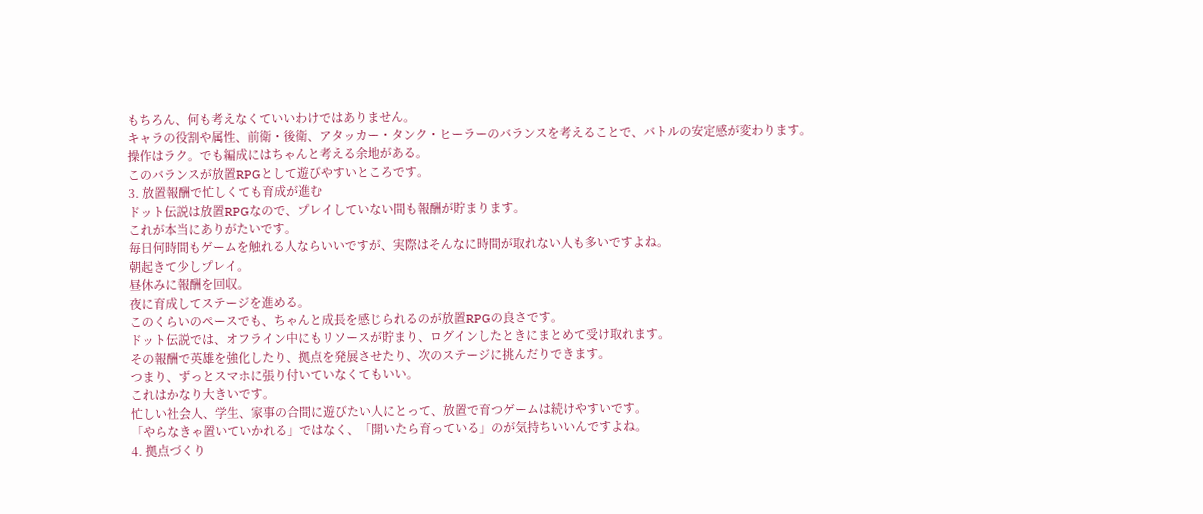もちろん、何も考えなくていいわけではありません。
キャラの役割や属性、前衛・後衛、アタッカー・タンク・ヒーラーのバランスを考えることで、バトルの安定感が変わります。
操作はラク。でも編成にはちゃんと考える余地がある。
このバランスが放置RPGとして遊びやすいところです。
3. 放置報酬で忙しくても育成が進む
ドット伝説は放置RPGなので、プレイしていない間も報酬が貯まります。
これが本当にありがたいです。
毎日何時間もゲームを触れる人ならいいですが、実際はそんなに時間が取れない人も多いですよね。
朝起きて少しプレイ。
昼休みに報酬を回収。
夜に育成してステージを進める。
このくらいのペースでも、ちゃんと成長を感じられるのが放置RPGの良さです。
ドット伝説では、オフライン中にもリソースが貯まり、ログインしたときにまとめて受け取れます。
その報酬で英雄を強化したり、拠点を発展させたり、次のステージに挑んだりできます。
つまり、ずっとスマホに張り付いていなくてもいい。
これはかなり大きいです。
忙しい社会人、学生、家事の合間に遊びたい人にとって、放置で育つゲームは続けやすいです。
「やらなきゃ置いていかれる」ではなく、「開いたら育っている」のが気持ちいいんですよね。
4. 拠点づくり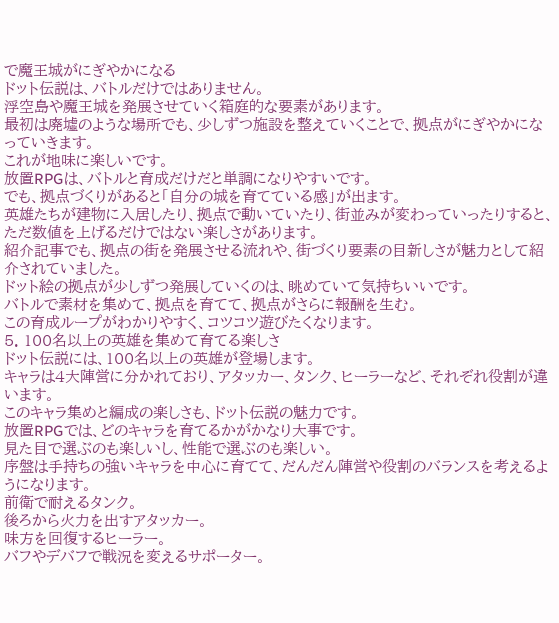で魔王城がにぎやかになる
ドット伝説は、バトルだけではありません。
浮空島や魔王城を発展させていく箱庭的な要素があります。
最初は廃墟のような場所でも、少しずつ施設を整えていくことで、拠点がにぎやかになっていきます。
これが地味に楽しいです。
放置RPGは、バトルと育成だけだと単調になりやすいです。
でも、拠点づくりがあると「自分の城を育てている感」が出ます。
英雄たちが建物に入居したり、拠点で動いていたり、街並みが変わっていったりすると、ただ数値を上げるだけではない楽しさがあります。
紹介記事でも、拠点の街を発展させる流れや、街づくり要素の目新しさが魅力として紹介されていました。
ドット絵の拠点が少しずつ発展していくのは、眺めていて気持ちいいです。
バトルで素材を集めて、拠点を育てて、拠点がさらに報酬を生む。
この育成ループがわかりやすく、コツコツ遊びたくなります。
5. 100名以上の英雄を集めて育てる楽しさ
ドット伝説には、100名以上の英雄が登場します。
キャラは4大陣営に分かれており、アタッカー、タンク、ヒーラーなど、それぞれ役割が違います。
このキャラ集めと編成の楽しさも、ドット伝説の魅力です。
放置RPGでは、どのキャラを育てるかがかなり大事です。
見た目で選ぶのも楽しいし、性能で選ぶのも楽しい。
序盤は手持ちの強いキャラを中心に育てて、だんだん陣営や役割のバランスを考えるようになります。
前衛で耐えるタンク。
後ろから火力を出すアタッカー。
味方を回復するヒーラー。
バフやデバフで戦況を変えるサポーター。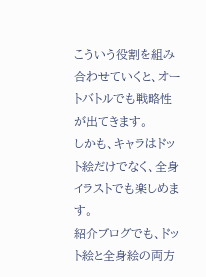こういう役割を組み合わせていくと、オートバトルでも戦略性が出てきます。
しかも、キャラはドット絵だけでなく、全身イラストでも楽しめます。
紹介ブログでも、ドット絵と全身絵の両方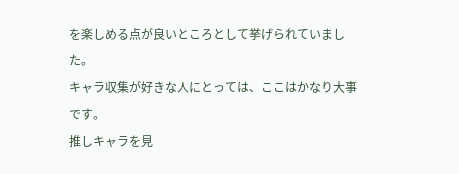を楽しめる点が良いところとして挙げられていました。
キャラ収集が好きな人にとっては、ここはかなり大事です。
推しキャラを見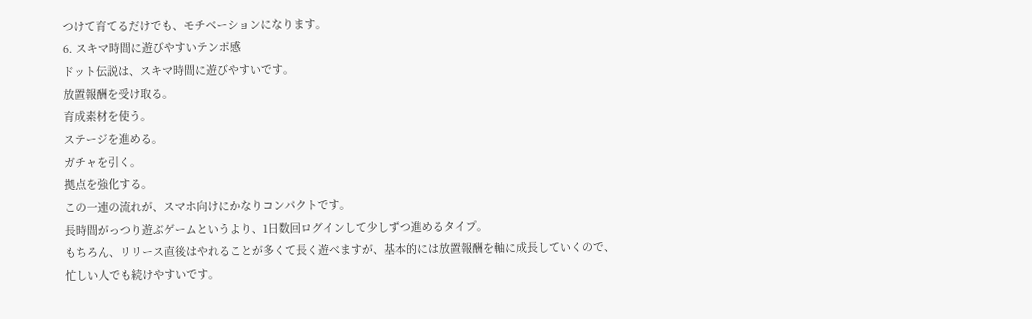つけて育てるだけでも、モチベーションになります。
6. スキマ時間に遊びやすいテンポ感
ドット伝説は、スキマ時間に遊びやすいです。
放置報酬を受け取る。
育成素材を使う。
ステージを進める。
ガチャを引く。
拠点を強化する。
この一連の流れが、スマホ向けにかなりコンパクトです。
長時間がっつり遊ぶゲームというより、1日数回ログインして少しずつ進めるタイプ。
もちろん、リリース直後はやれることが多くて長く遊べますが、基本的には放置報酬を軸に成長していくので、忙しい人でも続けやすいです。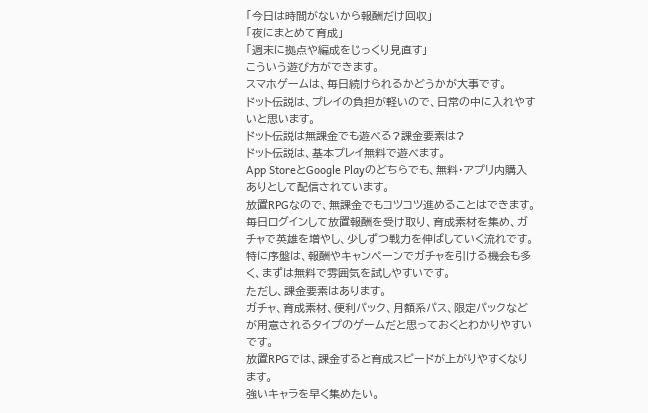「今日は時間がないから報酬だけ回収」
「夜にまとめて育成」
「週末に拠点や編成をじっくり見直す」
こういう遊び方ができます。
スマホゲームは、毎日続けられるかどうかが大事です。
ドット伝説は、プレイの負担が軽いので、日常の中に入れやすいと思います。
ドット伝説は無課金でも遊べる?課金要素は?
ドット伝説は、基本プレイ無料で遊べます。
App StoreとGoogle Playのどちらでも、無料・アプリ内購入ありとして配信されています。
放置RPGなので、無課金でもコツコツ進めることはできます。
毎日ログインして放置報酬を受け取り、育成素材を集め、ガチャで英雄を増やし、少しずつ戦力を伸ばしていく流れです。
特に序盤は、報酬やキャンペーンでガチャを引ける機会も多く、まずは無料で雰囲気を試しやすいです。
ただし、課金要素はあります。
ガチャ、育成素材、便利パック、月額系パス、限定パックなどが用意されるタイプのゲームだと思っておくとわかりやすいです。
放置RPGでは、課金すると育成スピードが上がりやすくなります。
強いキャラを早く集めたい。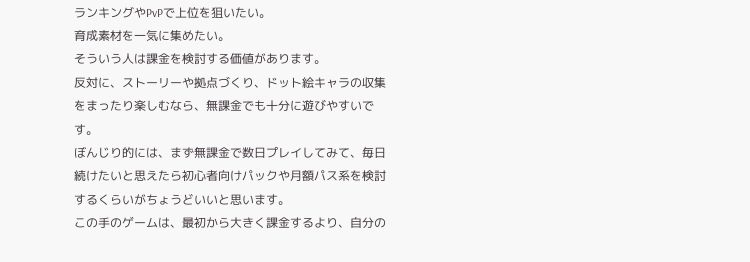ランキングやPvPで上位を狙いたい。
育成素材を一気に集めたい。
そういう人は課金を検討する価値があります。
反対に、ストーリーや拠点づくり、ドット絵キャラの収集をまったり楽しむなら、無課金でも十分に遊びやすいです。
ぼんじり的には、まず無課金で数日プレイしてみて、毎日続けたいと思えたら初心者向けパックや月額パス系を検討するくらいがちょうどいいと思います。
この手のゲームは、最初から大きく課金するより、自分の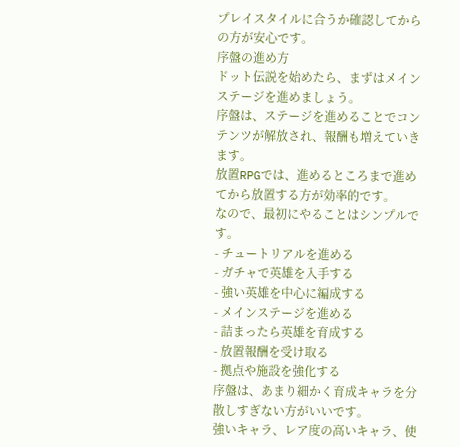プレイスタイルに合うか確認してからの方が安心です。
序盤の進め方
ドット伝説を始めたら、まずはメインステージを進めましょう。
序盤は、ステージを進めることでコンテンツが解放され、報酬も増えていきます。
放置RPGでは、進めるところまで進めてから放置する方が効率的です。
なので、最初にやることはシンプルです。
- チュートリアルを進める
- ガチャで英雄を入手する
- 強い英雄を中心に編成する
- メインステージを進める
- 詰まったら英雄を育成する
- 放置報酬を受け取る
- 拠点や施設を強化する
序盤は、あまり細かく育成キャラを分散しすぎない方がいいです。
強いキャラ、レア度の高いキャラ、使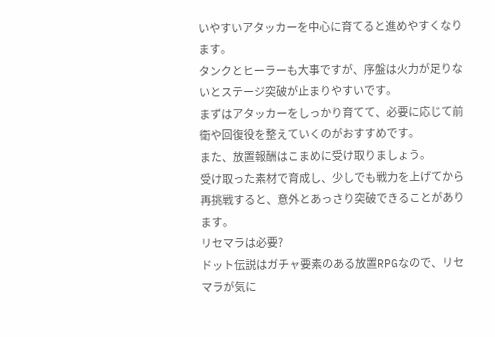いやすいアタッカーを中心に育てると進めやすくなります。
タンクとヒーラーも大事ですが、序盤は火力が足りないとステージ突破が止まりやすいです。
まずはアタッカーをしっかり育てて、必要に応じて前衛や回復役を整えていくのがおすすめです。
また、放置報酬はこまめに受け取りましょう。
受け取った素材で育成し、少しでも戦力を上げてから再挑戦すると、意外とあっさり突破できることがあります。
リセマラは必要?
ドット伝説はガチャ要素のある放置RPGなので、リセマラが気に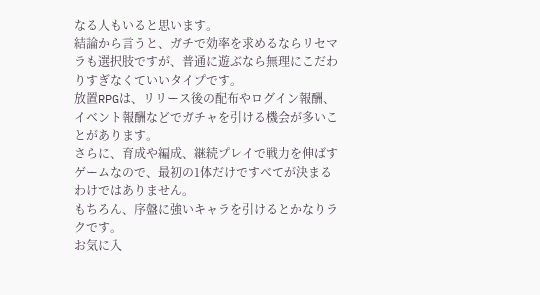なる人もいると思います。
結論から言うと、ガチで効率を求めるならリセマラも選択肢ですが、普通に遊ぶなら無理にこだわりすぎなくていいタイプです。
放置RPGは、リリース後の配布やログイン報酬、イベント報酬などでガチャを引ける機会が多いことがあります。
さらに、育成や編成、継続プレイで戦力を伸ばすゲームなので、最初の1体だけですべてが決まるわけではありません。
もちろん、序盤に強いキャラを引けるとかなりラクです。
お気に入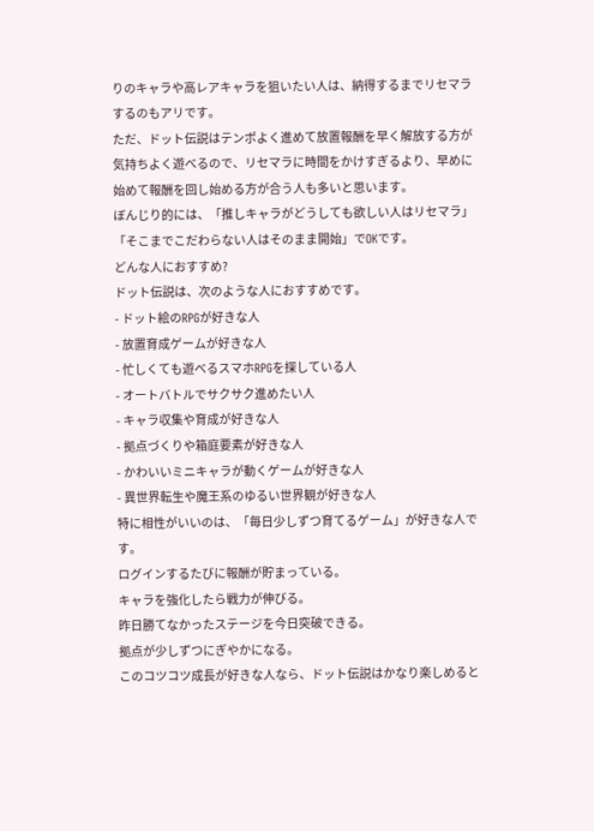りのキャラや高レアキャラを狙いたい人は、納得するまでリセマラするのもアリです。
ただ、ドット伝説はテンポよく進めて放置報酬を早く解放する方が気持ちよく遊べるので、リセマラに時間をかけすぎるより、早めに始めて報酬を回し始める方が合う人も多いと思います。
ぼんじり的には、「推しキャラがどうしても欲しい人はリセマラ」「そこまでこだわらない人はそのまま開始」でOKです。
どんな人におすすめ?
ドット伝説は、次のような人におすすめです。
- ドット絵のRPGが好きな人
- 放置育成ゲームが好きな人
- 忙しくても遊べるスマホRPGを探している人
- オートバトルでサクサク進めたい人
- キャラ収集や育成が好きな人
- 拠点づくりや箱庭要素が好きな人
- かわいいミニキャラが動くゲームが好きな人
- 異世界転生や魔王系のゆるい世界観が好きな人
特に相性がいいのは、「毎日少しずつ育てるゲーム」が好きな人です。
ログインするたびに報酬が貯まっている。
キャラを強化したら戦力が伸びる。
昨日勝てなかったステージを今日突破できる。
拠点が少しずつにぎやかになる。
このコツコツ成長が好きな人なら、ドット伝説はかなり楽しめると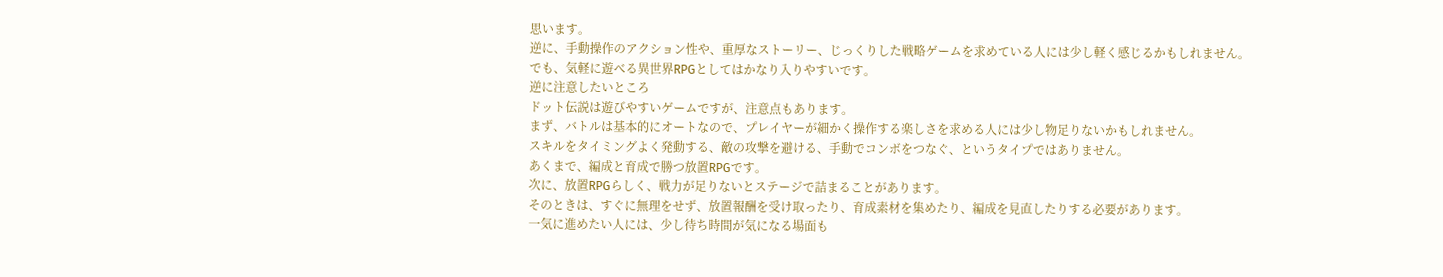思います。
逆に、手動操作のアクション性や、重厚なストーリー、じっくりした戦略ゲームを求めている人には少し軽く感じるかもしれません。
でも、気軽に遊べる異世界RPGとしてはかなり入りやすいです。
逆に注意したいところ
ドット伝説は遊びやすいゲームですが、注意点もあります。
まず、バトルは基本的にオートなので、プレイヤーが細かく操作する楽しさを求める人には少し物足りないかもしれません。
スキルをタイミングよく発動する、敵の攻撃を避ける、手動でコンボをつなぐ、というタイプではありません。
あくまで、編成と育成で勝つ放置RPGです。
次に、放置RPGらしく、戦力が足りないとステージで詰まることがあります。
そのときは、すぐに無理をせず、放置報酬を受け取ったり、育成素材を集めたり、編成を見直したりする必要があります。
一気に進めたい人には、少し待ち時間が気になる場面も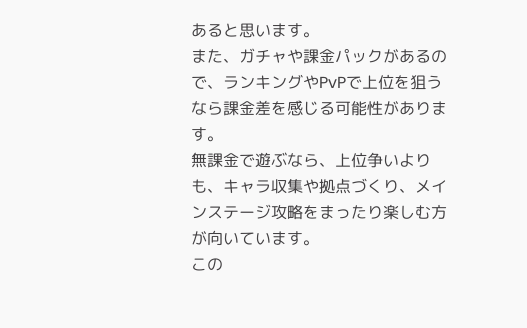あると思います。
また、ガチャや課金パックがあるので、ランキングやPvPで上位を狙うなら課金差を感じる可能性があります。
無課金で遊ぶなら、上位争いよりも、キャラ収集や拠点づくり、メインステージ攻略をまったり楽しむ方が向いています。
この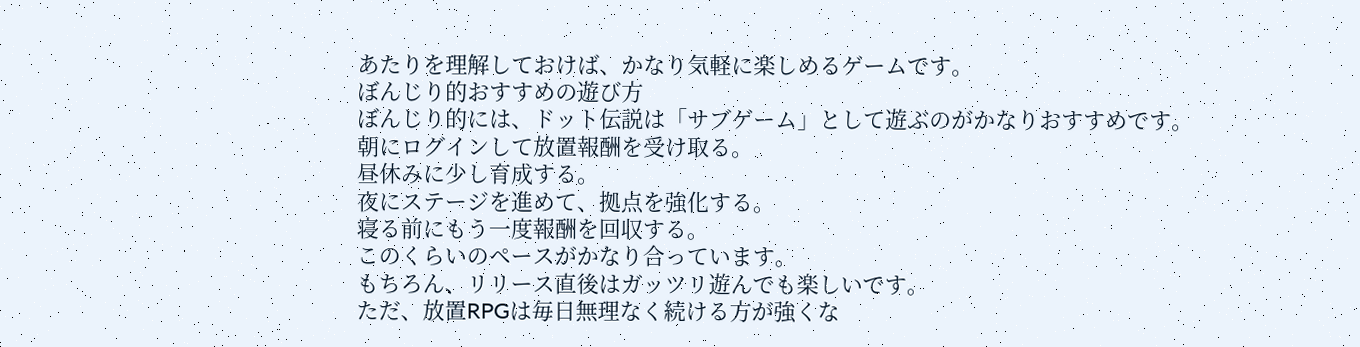あたりを理解しておけば、かなり気軽に楽しめるゲームです。
ぼんじり的おすすめの遊び方
ぼんじり的には、ドット伝説は「サブゲーム」として遊ぶのがかなりおすすめです。
朝にログインして放置報酬を受け取る。
昼休みに少し育成する。
夜にステージを進めて、拠点を強化する。
寝る前にもう一度報酬を回収する。
このくらいのペースがかなり合っています。
もちろん、リリース直後はガッツリ遊んでも楽しいです。
ただ、放置RPGは毎日無理なく続ける方が強くな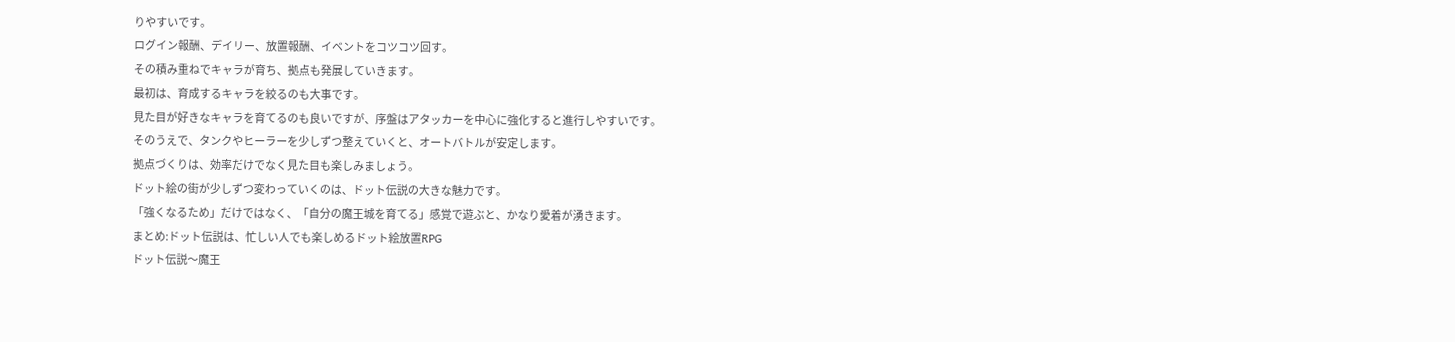りやすいです。
ログイン報酬、デイリー、放置報酬、イベントをコツコツ回す。
その積み重ねでキャラが育ち、拠点も発展していきます。
最初は、育成するキャラを絞るのも大事です。
見た目が好きなキャラを育てるのも良いですが、序盤はアタッカーを中心に強化すると進行しやすいです。
そのうえで、タンクやヒーラーを少しずつ整えていくと、オートバトルが安定します。
拠点づくりは、効率だけでなく見た目も楽しみましょう。
ドット絵の街が少しずつ変わっていくのは、ドット伝説の大きな魅力です。
「強くなるため」だけではなく、「自分の魔王城を育てる」感覚で遊ぶと、かなり愛着が湧きます。
まとめ:ドット伝説は、忙しい人でも楽しめるドット絵放置RPG
ドット伝説〜魔王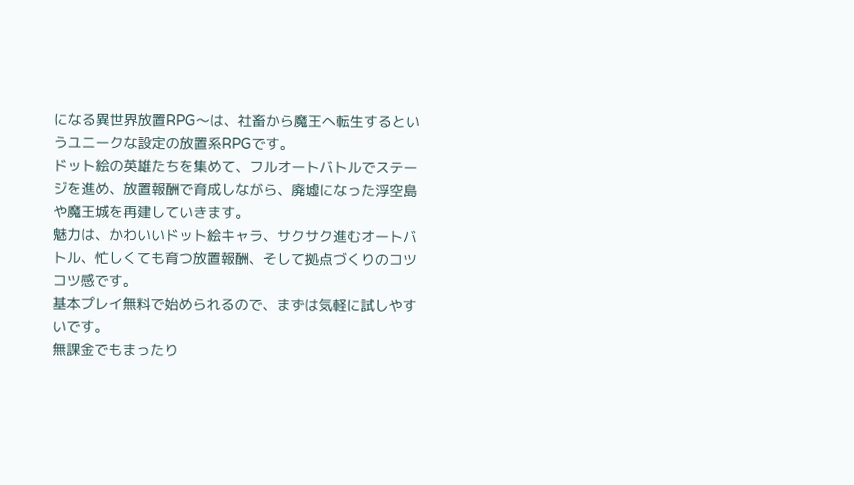になる異世界放置RPG〜は、社畜から魔王へ転生するというユニークな設定の放置系RPGです。
ドット絵の英雄たちを集めて、フルオートバトルでステージを進め、放置報酬で育成しながら、廃墟になった浮空島や魔王城を再建していきます。
魅力は、かわいいドット絵キャラ、サクサク進むオートバトル、忙しくても育つ放置報酬、そして拠点づくりのコツコツ感です。
基本プレイ無料で始められるので、まずは気軽に試しやすいです。
無課金でもまったり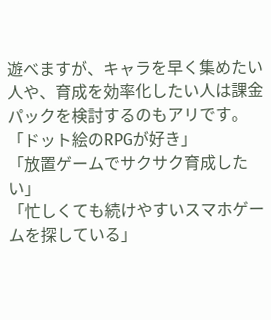遊べますが、キャラを早く集めたい人や、育成を効率化したい人は課金パックを検討するのもアリです。
「ドット絵のRPGが好き」
「放置ゲームでサクサク育成したい」
「忙しくても続けやすいスマホゲームを探している」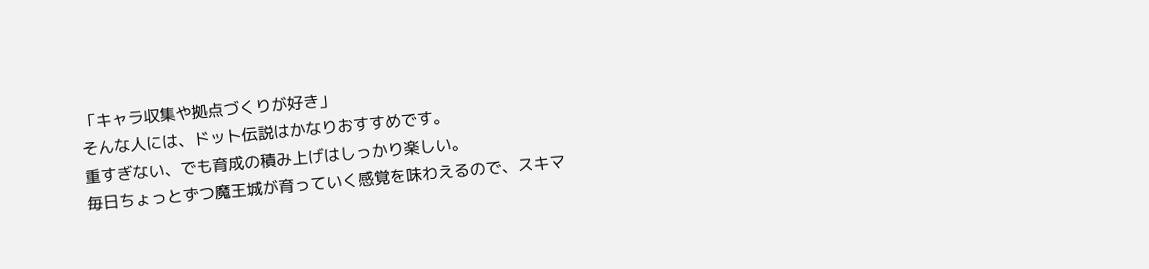「キャラ収集や拠点づくりが好き」
そんな人には、ドット伝説はかなりおすすめです。
重すぎない、でも育成の積み上げはしっかり楽しい。
毎日ちょっとずつ魔王城が育っていく感覚を味わえるので、スキマ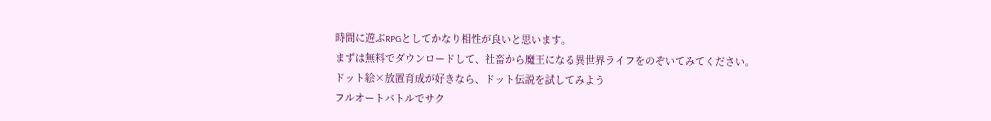時間に遊ぶRPGとしてかなり相性が良いと思います。
まずは無料でダウンロードして、社畜から魔王になる異世界ライフをのぞいてみてください。
ドット絵×放置育成が好きなら、ドット伝説を試してみよう
フルオートバトルでサク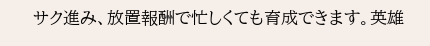サク進み、放置報酬で忙しくても育成できます。英雄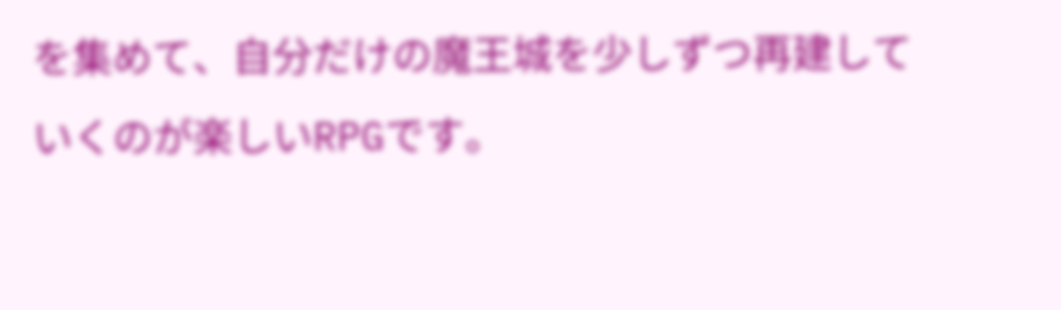を集めて、自分だけの魔王城を少しずつ再建していくのが楽しいRPGです。